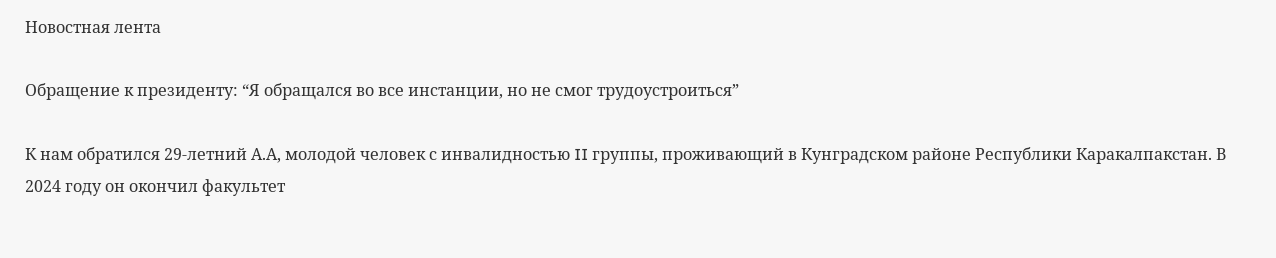Новостная лента

Обращение к президенту: “Я обращался во все инстанции, но не смог трудоустроиться”

К нам обратился 29-летний А.А, молодой человек с инвалидностью II группы, проживающий в Кунградском районе Республики Каракалпакстан. В 2024 году он окончил факультет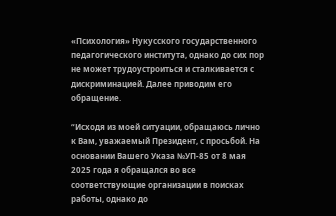«Психология» Нукусского государственного педагогического института, однако до сих пор не может трудоустроиться и сталкивается с дискриминацией. Далее приводим его обращение.

“Исходя из моей ситуации, обращаюсь лично к Вам, уважаемый Президент, с просьбой. На основании Вашего Указа №УП-85 от 8 мая 2025 года я обращался во все соответствующие организации в поисках работы, однако до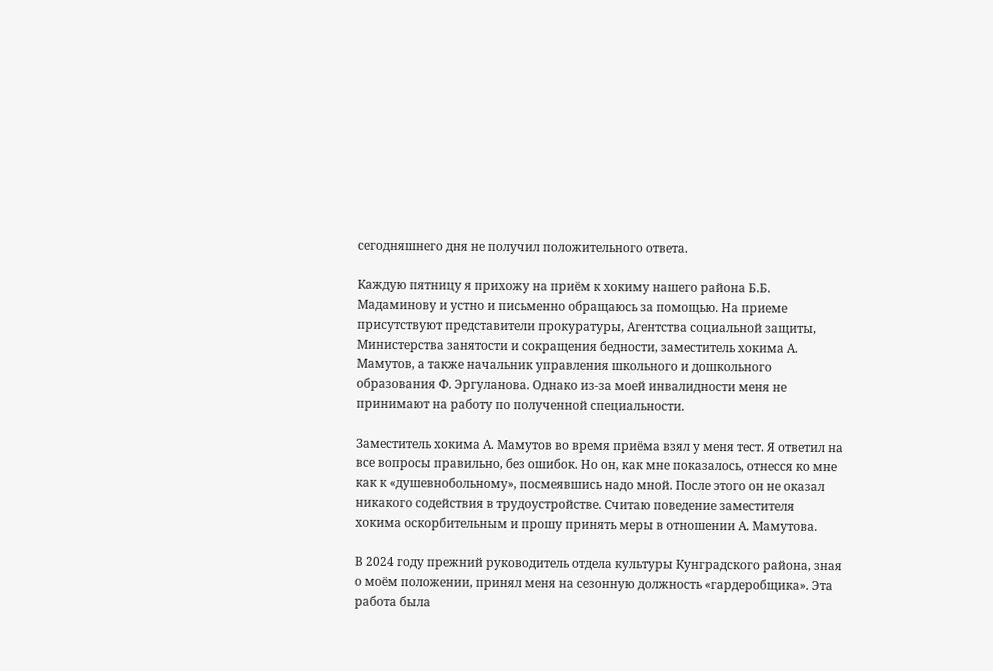сегодняшнего дня не получил положительного ответа.

Каждую пятницу я прихожу на приём к хокиму нашего района Б.Б. Мадаминову и устно и письменно обращаюсь за помощью. На приеме присутствуют представители прокуратуры, Агентства социальной защиты, Министерства занятости и сокращения бедности, заместитель хокима А. Мамутов, а также начальник управления школьного и дошкольного образования Ф. Эргуланова. Однако из-за моей инвалидности меня не принимают на работу по полученной специальности.

Заместитель хокима А. Мамутов во время приёма взял у меня тест. Я ответил на все вопросы правильно, без ошибок. Но он, как мне показалось, отнесся ко мне как к «душевнобольному», посмеявшись надо мной. После этого он не оказал никакого содействия в трудоустройстве. Считаю поведение заместителя хокима оскорбительным и прошу принять меры в отношении А. Мамутова.

В 2024 году прежний руководитель отдела культуры Кунградского района, зная о моём положении, принял меня на сезонную должность «гардеробщика». Эта работа была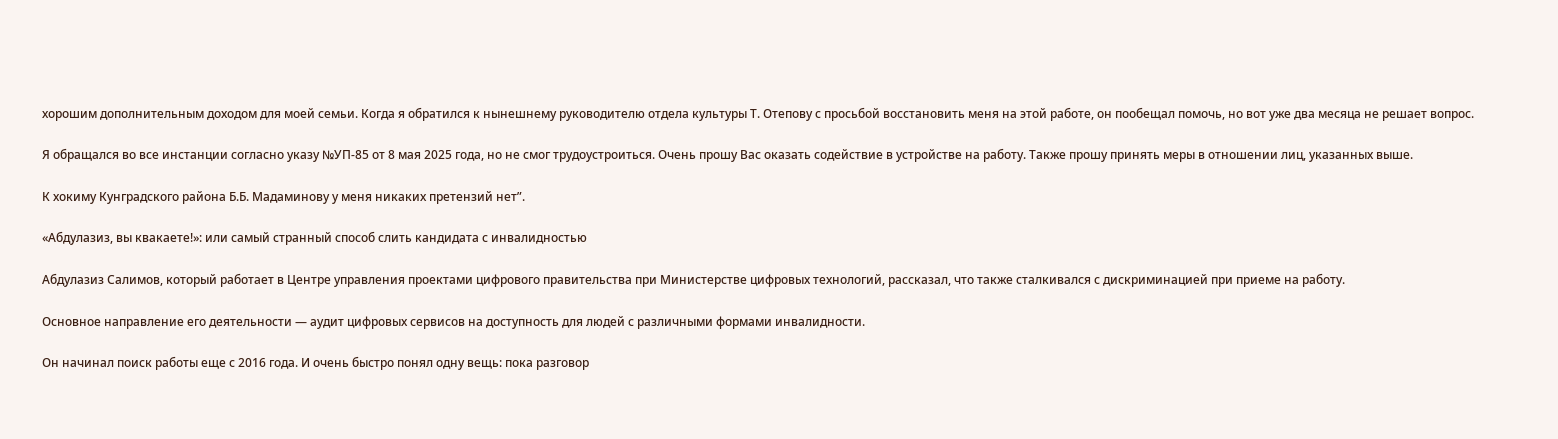хорошим дополнительным доходом для моей семьи. Когда я обратился к нынешнему руководителю отдела культуры Т. Отепову с просьбой восстановить меня на этой работе, он пообещал помочь, но вот уже два месяца не решает вопрос.

Я обращался во все инстанции согласно указу №УП-85 от 8 мая 2025 года, но не смог трудоустроиться. Очень прошу Вас оказать содействие в устройстве на работу. Также прошу принять меры в отношении лиц, указанных выше.

К хокиму Кунградского района Б.Б. Мадаминову у меня никаких претензий нет”.

«Абдулазиз, вы квакаете!»: или самый странный способ слить кандидата с инвалидностью

Абдулазиз Салимов, который работает в Центре управления проектами цифрового правительства при Министерстве цифровых технологий, рассказал, что также сталкивался с дискриминацией при приеме на работу.

Основное направление его деятельности — аудит цифровых сервисов на доступность для людей с различными формами инвалидности.

Он начинал поиск работы еще с 2016 года. И очень быстро понял одну вещь: пока разговор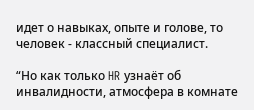идет о навыках, опыте и голове, то человек - классный специалист.

“Но как только HR узнаёт об инвалидности, атмосфера в комнате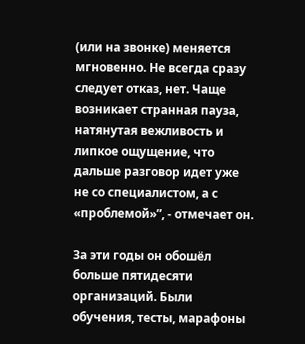(или на звонке) меняется мгновенно. Не всегда сразу следует отказ, нет. Чаще возникает странная пауза, натянутая вежливость и липкое ощущение, что дальше разговор идет уже не со специалистом, а с «проблемой»”, - отмечает он.

За эти годы он обошёл больше пятидесяти организаций. Были обучения, тесты, марафоны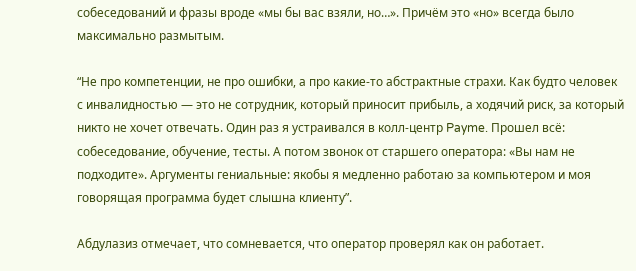собеседований и фразы вроде «мы бы вас взяли, но…». Причём это «но» всегда было максимально размытым.

“Не про компетенции, не про ошибки, а про какие-то абстрактные страхи. Как будто человек с инвалидностью — это не сотрудник, который приносит прибыль, а ходячий риск, за который никто не хочет отвечать. Один раз я устраивался в колл-центр Payme. Прошел всё: собеседование, обучение, тесты. А потом звонок от старшего оператора: «Вы нам не подходите». Аргументы гениальные: якобы я медленно работаю за компьютером и моя говорящая программа будет слышна клиенту”.

Абдулазиз отмечает, что сомневается, что оператор проверял как он работает.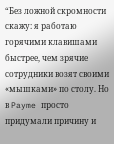“Без ложной скромности скажу: я работаю горячими клавишами быстрее, чем зрячие сотрудники возят своими «мышками» по столу. Но в Payme просто придумали причину и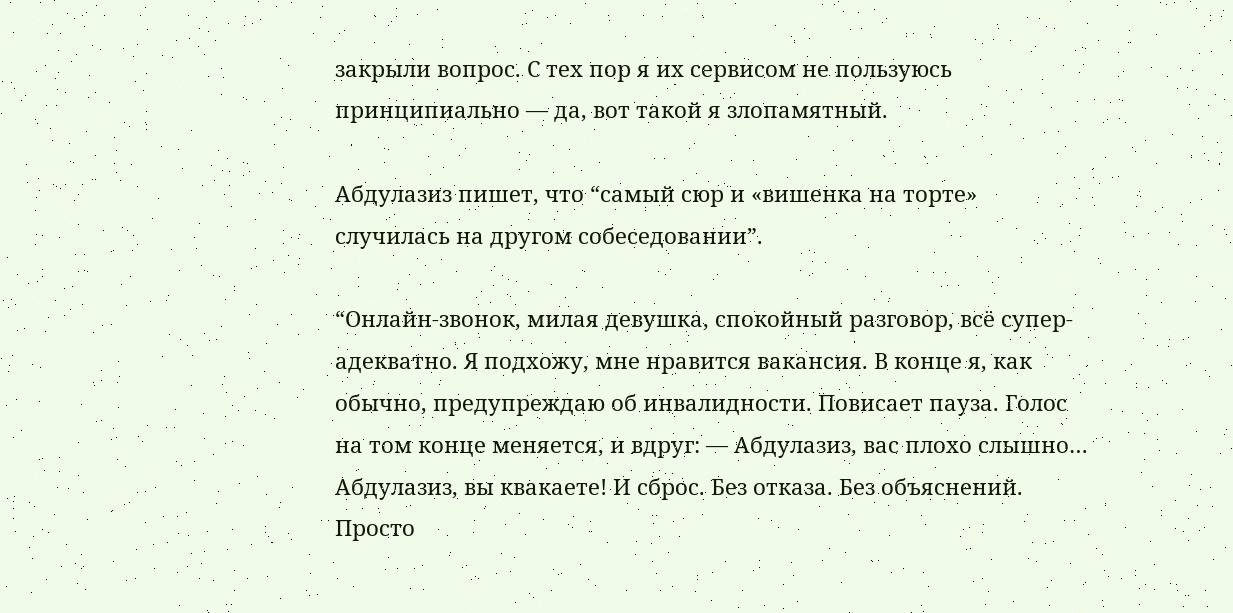закрыли вопрос. С тех пор я их сервисом не пользуюсь принципиально — да, вот такой я злопамятный.

Абдулазиз пишет, что “самый сюр и «вишенка на торте» случилась на другом собеседовании”.

“Онлайн-звонок, милая девушка, спокойный разговор, всё супер-адекватно. Я подхожу, мне нравится вакансия. В конце я, как обычно, предупреждаю об инвалидности. Повисает пауза. Голос на том конце меняется, и вдруг: — Абдулазиз, вас плохо слышно… Абдулазиз, вы квакаете! И сброс. Без отказа. Без объяснений. Просто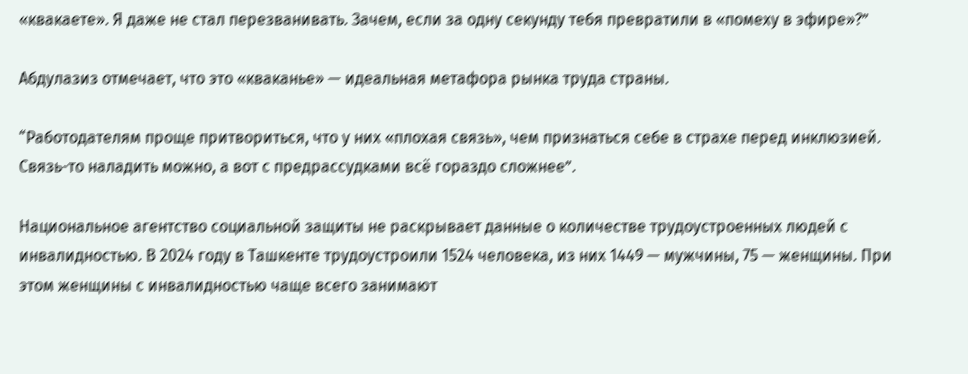«квакаете». Я даже не стал перезванивать. Зачем, если за одну секунду тебя превратили в «помеху в эфире»?”

Абдулазиз отмечает, что это «кваканье» — идеальная метафора рынка труда страны.

“Работодателям проще притвориться, что у них «плохая связь», чем признаться себе в страхе перед инклюзией. Связь-то наладить можно, а вот с предрассудками всё гораздо сложнее”.

Национальное агентство социальной защиты не раскрывает данные о количестве трудоустроенных людей с инвалидностью. В 2024 году в Ташкенте трудоустроили 1524 человека, из них 1449 — мужчины, 75 — женщины. При этом женщины с инвалидностью чаще всего занимают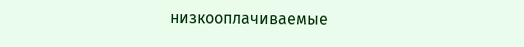низкооплачиваемые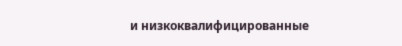и низкоквалифицированные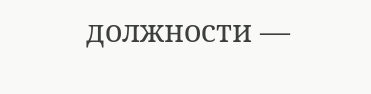должности —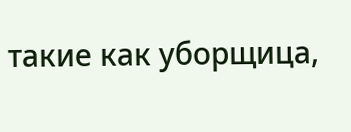такие как уборщица,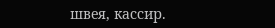швея, кассир.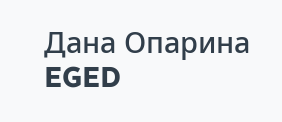Дана Опарина
EGED